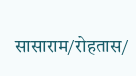सासाराम/रोहतास/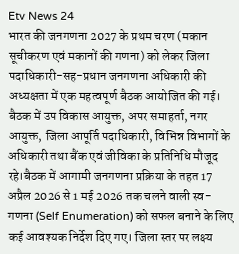Etv News 24
भारत की जनगणना 2027 के प्रथम चरण (मकान सूचीकरण एवं मकानों की गणना) को लेकर जिला पदाधिकारी-सह-प्रधान जनगणना अधिकारी की अध्यक्षता में एक महत्वपूर्ण बैठक आयोजित की गई। बैठक में उप विकास आयुक्त, अपर समाहर्ता, नगर आयुक्त, जिला आपूर्ति पदाधिकारी, विभिन्न विभागों के अधिकारी तथा बैंक एवं जीविका के प्रतिनिधि मौजूद रहे।बैठक में आगामी जनगणना प्रक्रिया के तहत 17 अप्रैल 2026 से 1 मई 2026 तक चलने वाली स्व-गणना (Self Enumeration) को सफल बनाने के लिए कई आवश्यक निर्देश दिए गए। जिला स्तर पर लक्ष्य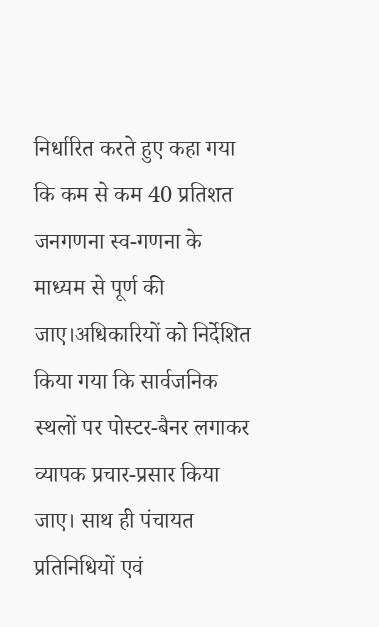निर्धारित करते हुए कहा गया कि कम से कम 40 प्रतिशत जनगणना स्व-गणना के माध्यम से पूर्ण की जाए।अधिकारियों को निर्देशित किया गया कि सार्वजनिक स्थलों पर पोस्टर-बैनर लगाकर व्यापक प्रचार-प्रसार किया जाए। साथ ही पंचायत प्रतिनिधियों एवं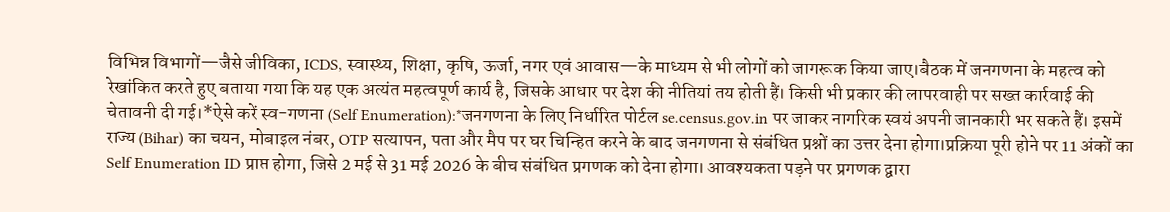विभिन्न विभागों—जैसे जीविका, ICDS, स्वास्थ्य, शिक्षा, कृषि, ऊर्जा, नगर एवं आवास—के माध्यम से भी लोगों को जागरूक किया जाए।बैठक में जनगणना के महत्व को रेखांकित करते हुए बताया गया कि यह एक अत्यंत महत्वपूर्ण कार्य है, जिसके आधार पर देश की नीतियां तय होती हैं। किसी भी प्रकार की लापरवाही पर सख्त कार्रवाई की चेतावनी दी गई।*ऐसे करें स्व-गणना (Self Enumeration):*जनगणना के लिए निर्धारित पोर्टल se.census.gov.in पर जाकर नागरिक स्वयं अपनी जानकारी भर सकते हैं। इसमें राज्य (Bihar) का चयन, मोबाइल नंबर, OTP सत्यापन, पता और मैप पर घर चिन्हित करने के बाद जनगणना से संबंधित प्रश्नों का उत्तर देना होगा।प्रक्रिया पूरी होने पर 11 अंकों का Self Enumeration ID प्राप्त होगा, जिसे 2 मई से 31 मई 2026 के बीच संबंधित प्रगणक को देना होगा। आवश्यकता पड़ने पर प्रगणक द्वारा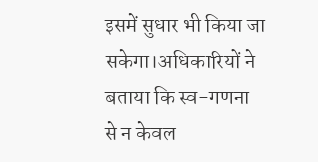इसमें सुधार भी किया जा सकेगा।अधिकारियों ने बताया कि स्व-गणना से न केवल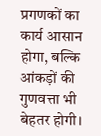प्रगणकों का कार्य आसान होगा, बल्कि आंकड़ों की गुणवत्ता भी बेहतर होगी।